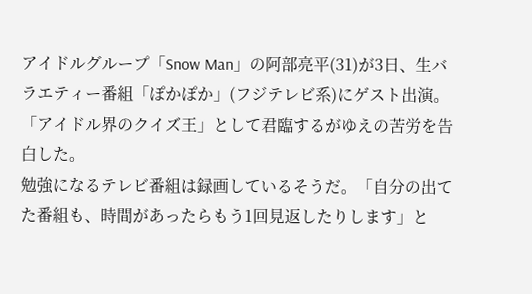アイドルグループ「Snow Man」の阿部亮平(31)が3日、生バラエティー番組「ぽかぽか」(フジテレビ系)にゲスト出演。「アイドル界のクイズ王」として君臨するがゆえの苦労を告白した。
勉強になるテレビ番組は録画しているそうだ。「自分の出てた番組も、時間があったらもう1回見返したりします」と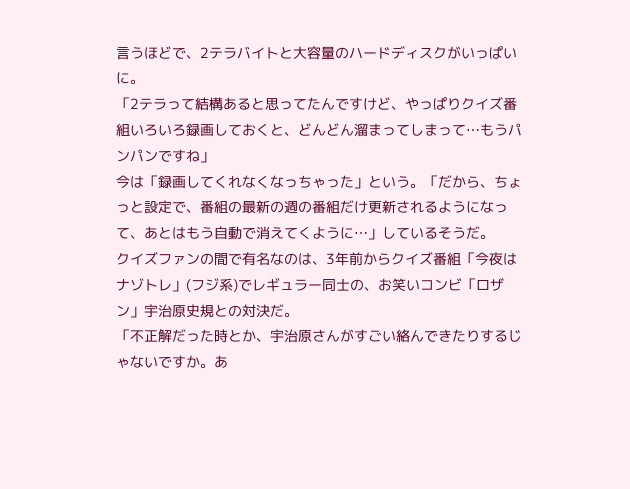言うほどで、2テラバイトと大容量のハードディスクがいっぱいに。
「2テラって結構あると思ってたんですけど、やっぱりクイズ番組いろいろ録画しておくと、どんどん溜まってしまって…もうパンパンですね」
今は「録画してくれなくなっちゃった」という。「だから、ちょっと設定で、番組の最新の週の番組だけ更新されるようになって、あとはもう自動で消えてくように…」しているそうだ。
クイズファンの間で有名なのは、3年前からクイズ番組「今夜はナゾトレ」(フジ系)でレギュラー同士の、お笑いコンビ「ロザン」宇治原史規との対決だ。
「不正解だった時とか、宇治原さんがすごい絡んできたりするじゃないですか。あ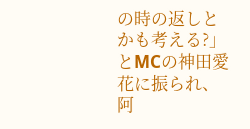の時の返しとかも考える?」とMCの神田愛花に振られ、阿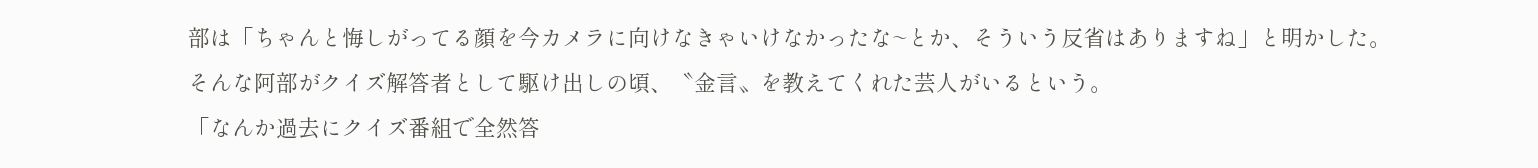部は「ちゃんと悔しがってる顔を今カメラに向けなきゃいけなかったな~とか、そういう反省はありますね」と明かした。
そんな阿部がクイズ解答者として駆け出しの頃、〝金言〟を教えてくれた芸人がいるという。
「なんか過去にクイズ番組で全然答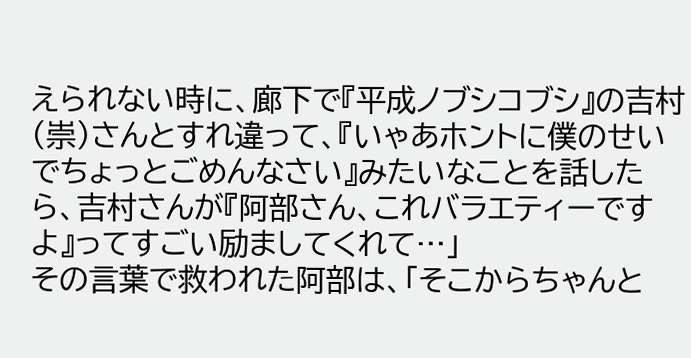えられない時に、廊下で『平成ノブシコブシ』の吉村(崇)さんとすれ違って、『いゃあホントに僕のせいでちょっとごめんなさい』みたいなことを話したら、吉村さんが『阿部さん、これバラエティーですよ』ってすごい励ましてくれて…」
その言葉で救われた阿部は、「そこからちゃんと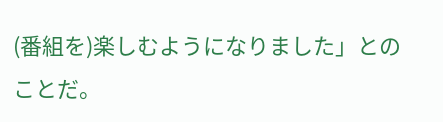(番組を)楽しむようになりました」とのことだ。